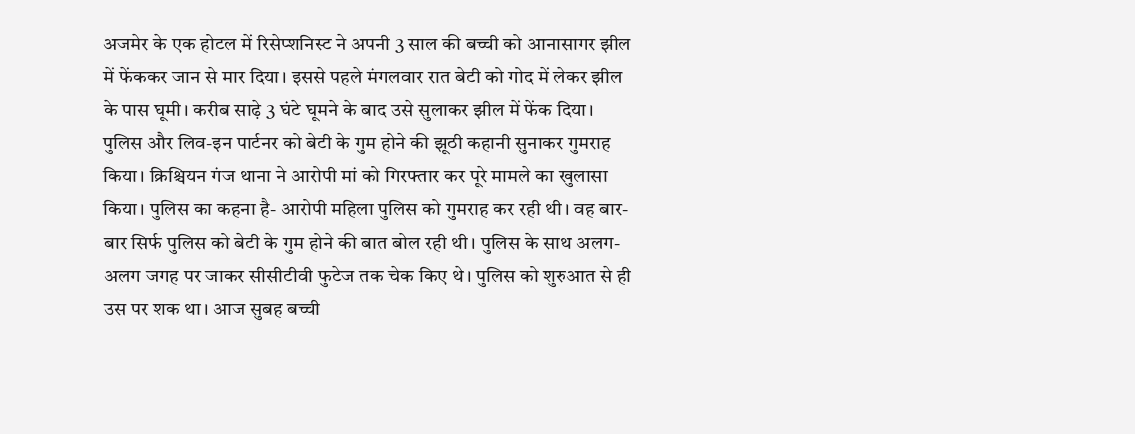अजमेर के एक होटल में रिसेप्शनिस्ट ने अपनी 3 साल की बच्ची को आनासागर झील में फेंककर जान से मार दिया। इससे पहले मंगलवार रात बेटी को गोद में लेकर झील के पास घूमी। करीब साढ़े 3 घंटे घूमने के बाद उसे सुलाकर झील में फेंक दिया। पुलिस और लिव-इन पार्टनर को बेटी के गुम होने की झूठी कहानी सुनाकर गुमराह किया। क्रिश्चियन गंज थाना ने आरोपी मां को गिरफ्तार कर पूरे मामले का खुलासा किया। पुलिस का कहना है- आरोपी महिला पुलिस को गुमराह कर रही थी। वह बार-बार सिर्फ पुलिस को बेटी के गुम होने की बात बोल रही थी। पुलिस के साथ अलग-अलग जगह पर जाकर सीसीटीवी फुटेज तक चेक किए थे। पुलिस को शुरुआत से ही उस पर शक था। आज सुबह बच्ची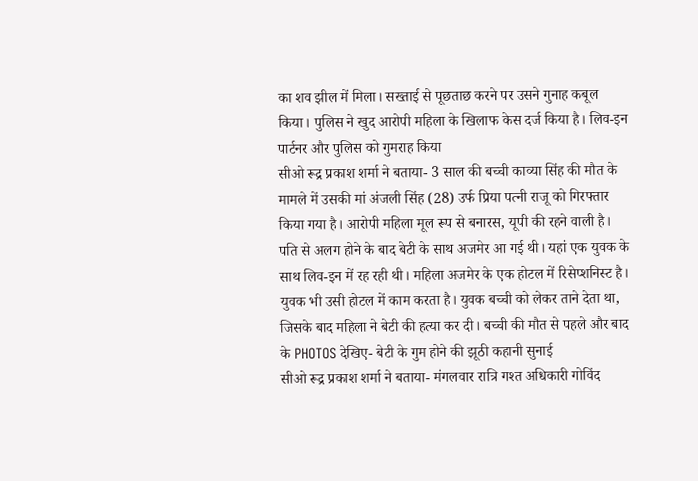का शव झील में मिला। सख्ताई से पूछताछ करने पर उसने गुनाह कबूल किया। पुलिस ने खुद आरोपी महिला के खिलाफ केस दर्ज किया है। लिव-इन पार्टनर और पुलिस को गुमराह किया
सीओ रूद्र प्रकाश शर्मा ने बताया- 3 साल की बच्ची काव्या सिंह की मौत के मामले में उसकी मां अंजली सिंह (28) उर्फ प्रिया पत्नी राजू को गिरफ्तार किया गया है। आरोपी महिला मूल रूप से बनारस, यूपी की रहने वाली है। पति से अलग होने के बाद बेटी के साथ अजमेर आ गई थी। यहां एक युवक के साथ लिव-इन में रह रही थी। महिला अजमेर के एक होटल में रिसेप्शनिस्ट है। युवक भी उसी होटल में काम करता है। युवक बच्ची को लेकर ताने देता था, जिसके बाद महिला ने बेटी की हत्या कर दी। बच्ची की मौत से पहले और बाद के PHOTOS देखिए- बेटी के गुम होने की झूठी कहानी सुनाई
सीओ रूद्र प्रकाश शर्मा ने बताया- मंगलवार रात्रि गश्त अधिकारी गोविंद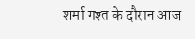शर्मा गश्त के दौरान आज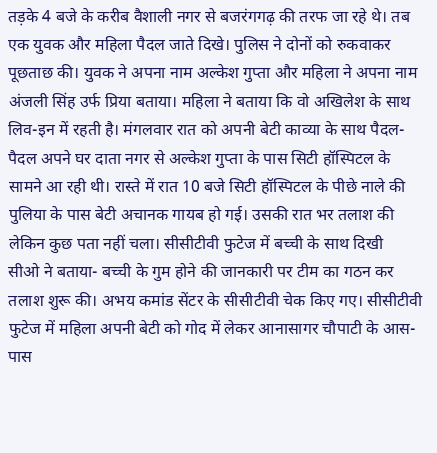तड़के 4 बजे के करीब वैशाली नगर से बजरंगगढ़ की तरफ जा रहे थे। तब एक युवक और महिला पैदल जाते दिखे। पुलिस ने दोनों को रुकवाकर पूछताछ की। युवक ने अपना नाम अल्केश गुप्ता और महिला ने अपना नाम अंजली सिंह उर्फ प्रिया बताया। महिला ने बताया कि वो अखिलेश के साथ लिव-इन में रहती है। मंगलवार रात को अपनी बेटी काव्या के साथ पैदल-पैदल अपने घर दाता नगर से अल्केश गुप्ता के पास सिटी हॉस्पिटल के सामने आ रही थी। रास्ते में रात 10 बजे सिटी हॉस्पिटल के पीछे नाले की पुलिया के पास बेटी अचानक गायब हो गई। उसकी रात भर तलाश की लेकिन कुछ पता नहीं चला। सीसीटीवी फुटेज में बच्ची के साथ दिखी
सीओ ने बताया- बच्ची के गुम होने की जानकारी पर टीम का गठन कर तलाश शुरू की। अभय कमांड सेंटर के सीसीटीवी चेक किए गए। सीसीटीवी फुटेज में महिला अपनी बेटी को गोद में लेकर आनासागर चौपाटी के आस-पास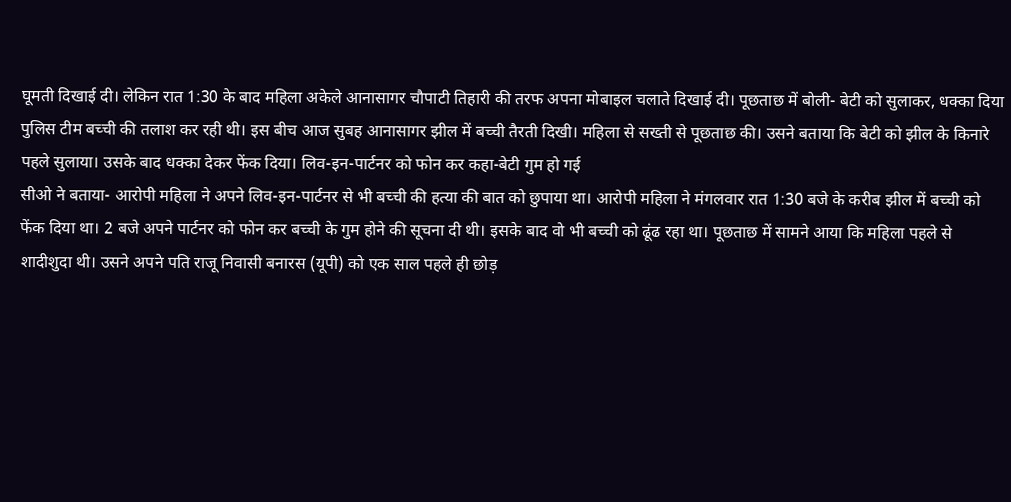घूमती दिखाई दी। लेकिन रात 1:30 के बाद महिला अकेले आनासागर चौपाटी तिहारी की तरफ अपना मोबाइल चलाते दिखाई दी। पूछताछ में बोली- बेटी को सुलाकर, धक्का दिया
पुलिस टीम बच्ची की तलाश कर रही थी। इस बीच आज सुबह आनासागर झील में बच्ची तैरती दिखी। महिला से सख्ती से पूछताछ की। उसने बताया कि बेटी को झील के किनारे पहले सुलाया। उसके बाद धक्का देकर फेंक दिया। लिव-इन-पार्टनर को फोन कर कहा-बेटी गुम हो गई
सीओ ने बताया- आरोपी महिला ने अपने लिव-इन-पार्टनर से भी बच्ची की हत्या की बात को छुपाया था। आरोपी महिला ने मंगलवार रात 1:30 बजे के करीब झील में बच्ची को फेंक दिया था। 2 बजे अपने पार्टनर को फोन कर बच्ची के गुम होने की सूचना दी थी। इसके बाद वो भी बच्ची को ढूंढ रहा था। पूछताछ में सामने आया कि महिला पहले से शादीशुदा थी। उसने अपने पति राजू निवासी बनारस (यूपी) को एक साल पहले ही छोड़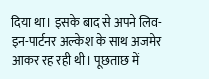दिया था। इसके बाद से अपने लिव-इन-पार्टनर अल्केश के साथ अजमेर आकर रह रही थी। पूछताछ में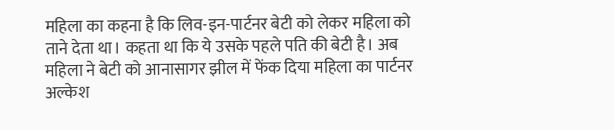महिला का कहना है कि लिव-इन-पार्टनर बेटी को लेकर महिला को ताने देता था। कहता था कि ये उसके पहले पति की बेटी है। अब महिला ने बेटी को आनासागर झील में फेंक दिया महिला का पार्टनर अल्केश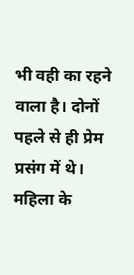भी वही का रहने वाला है। दोनों पहले से ही प्रेम प्रसंग में थे। महिला के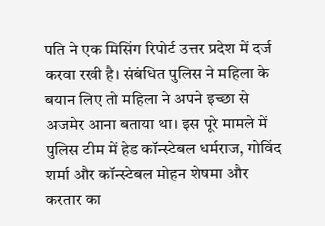पति ने एक मिसिंग रिपोर्ट उत्तर प्रदेश में दर्ज करवा रखी है। संबंधित पुलिस ने महिला के बयान लिए तो महिला ने अपने इच्छा से अजमेर आना बताया था। इस पूरे मामले में पुलिस टीम में हेड कॉन्स्टेबल धर्मराज, गोविंद शर्मा और कॉन्स्टेबल मोहन शेषमा और करतार का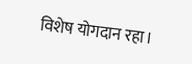विशेष योगदान रहा।